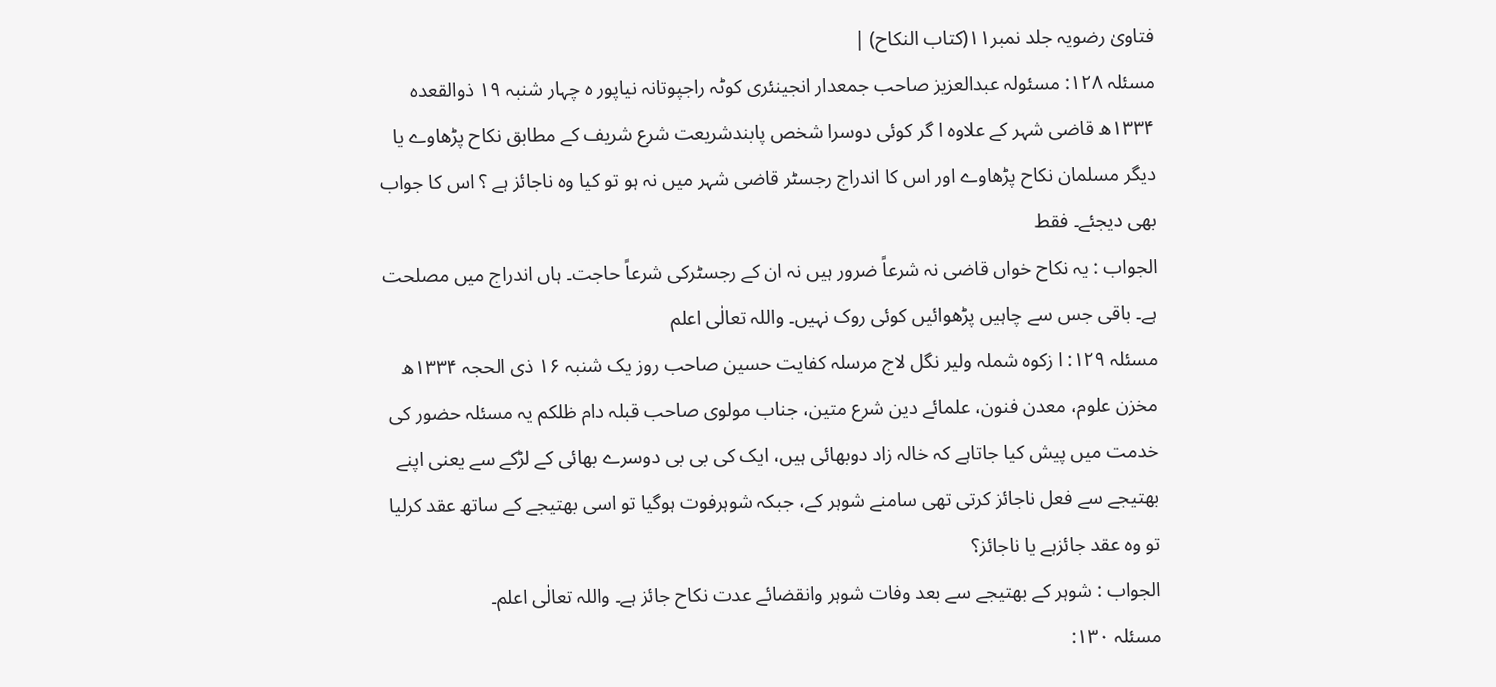فتاویٰ رضویہ جلد نمبر۱۱(کتاب النکاح) |
مسئلہ ۱۲۸: مسئولہ عبدالعزیز صاحب جمعدار انجینئری کوٹہ راجپوتانہ نیاپور ہ چہار شنبہ ۱۹ ذوالقعدہ ۱۳۳۴ھ قاضی شہر کے علاوہ ا گر کوئی دوسرا شخص پابندشریعت شرع شریف کے مطابق نکاح پڑھاوے یا دیگر مسلمان نکاح پڑھاوے اور اس کا اندراج رجسٹر قاضی شہر میں نہ ہو تو کیا وہ ناجائز ہے ؟ اس کا جواب بھی دیجئے۔ فقط
الجواب : یہ نکاح خواں قاضی نہ شرعاً ضرور ہیں نہ ان کے رجسٹرکی شرعاً حاجت۔ ہاں اندراج میں مصلحت ہے۔ باقی جس سے چاہیں پڑھوائیں کوئی روک نہیں۔ واللہ تعالٰی اعلم
مسئلہ ۱۲۹: ا زکوہ شملہ ولیر نگل لاج مرسلہ کفایت حسین صاحب روز یک شنبہ ۱۶ ذی الحجہ ۱۳۳۴ھ مخزن علوم، معدن فنون، علمائے دین شرع متین، جناب مولوی صاحب قبلہ دام ظلکم یہ مسئلہ حضور کی خدمت میں پیش کیا جاتاہے کہ خالہ زاد دوبھائی ہیں، ایک کی بی بی دوسرے بھائی کے لڑکے سے یعنی اپنے بھتیجے سے فعل ناجائز کرتی تھی سامنے شوہر کے، جبکہ شوہرفوت ہوگیا تو اسی بھتیجے کے ساتھ عقد کرلیا تو وہ عقد جائزہے یا ناجائز؟
الجواب : شوہر کے بھتیجے سے بعد وفات شوہر وانقضائے عدت نکاح جائز ہے۔ واللہ تعالٰی اعلم۔
مسئلہ ۱۳۰: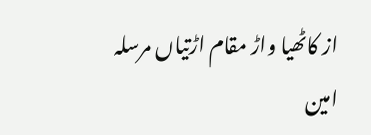از کاٹھیا واڑ مقام اڑتیاں مرسلہ امین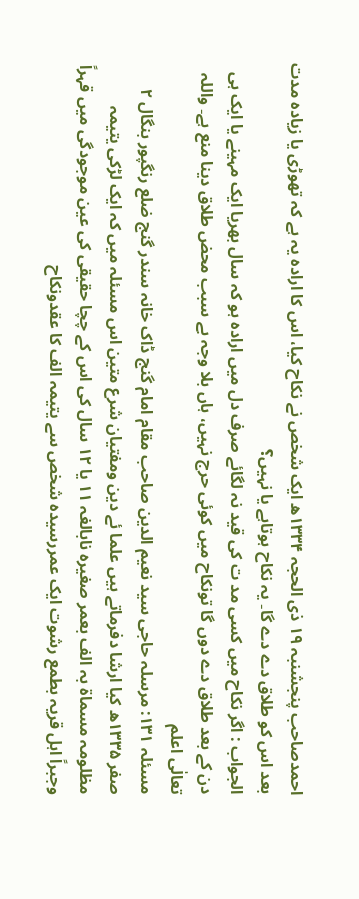احمدصاحب پنجشنبہ ۱۹ ذی الحجہ ۱۳۳۴ھ ایک شخص نے نکاح کیا، اس کا ارادہ یہ ہے کہ تھوڑی یا زیادہ مدت بعد اس کو طلاق دے دے گا۔ یہ نکاح ہوتاہے یا نہیں؟
الجواب : اگر نکاح میں کسی مد ت کی قید نہ لگائے صرف دل میں ارادہ ہو کہ سال بھریا ایک مہینے یا ایک ہی دن کے بعد طلاق دے دوں گا تونکاح میں کوئی حرج نہیں، ہاں بلا وجہ بے سبب محض طلاق دینا منع ہے۔ واللہ تعالٰی اعلم
مسئلہ ۱۳۱: مرسلہ حاجی سید نعیم الدین صاحب مقام امام گنج ڈاک خانہ سندر گنج ضلع رنگپور بنگال ۲ صفر ۱۳۳۵ھ کیا ارشا دفرماتے ہیں علما ئے دین ومفتیان شرع متین اس مسئلہ میں کہ ایک لڑکی یتیمہ مظلومہ مسماۃ بہ الف بعمر صغیرہ نابالغہ ۱۱ یا ۱۲ سال کی اس کے چچا حقیقی کی عین موجودگی میں قہراً وجبراً اہل قریہ بطمع رشوت ایک عمررسیدہ شخص سے یتیمہ الف کا عقدونکاح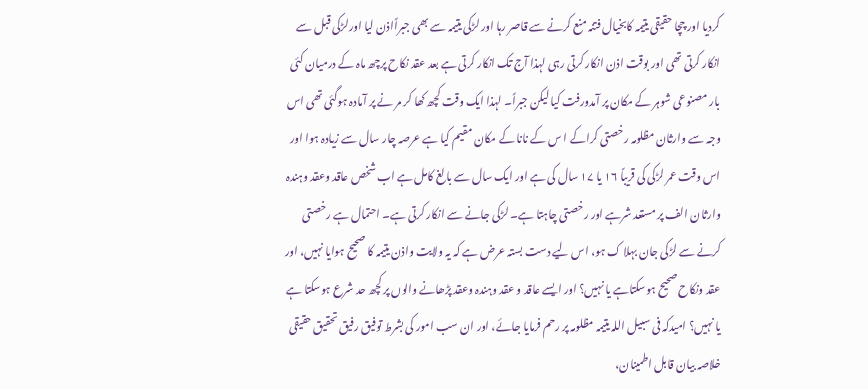کردیا اور چچا حقیقی یتیمہ کابخیال فتنہ منع کرنے سے قاصر رہا اور لڑکی یتیمہ سے بھی جبراًاذن لیا اورلڑکی قبل سے انکار کرتی تھی اور بوقت اذن انکار کرتی رہی لہذا آج تک انکار کرتی ہے بعد عقد نکاح پرچھ ماہ کے درمیان کئی بار مصنوعی شوہر کے مکان پر آمدورفت کیا لیکن جبراً۔ لہذا ایک وقت کچھ کھا کر مر نے پر آمادہ ہوگئی تھی اس وجہ سے وارثان مظلومہ رخصتی کراکے ا س کے نانا کے مکان مقیم کیا ہے عرصہ چار سال سے زیادہ ہوا اور اس وقت عمر لڑکی کی قریباً ۱۶ یا ۱۷ سال کی ہے اور ایک سال سے بالغ کامل ہے اب شخص عاقد وعقد وہندہ وارثان الف پر مستعد شرہے اور رخصتی چاہتا ہے۔ لڑکی جانے سے انکار کرتی ہے۔ احتمال ہے رخصتی کرنے سے لڑکی جان بہلا ک ہو، اس لیے دست بستہ عرض ہے کہ یہ ولایت واذن یتیمہ کا صحیح ہوایا نہیں، اور عقد ونکاح صحیح ہوسکتاہے یا نہیں؟ اور ایسے عاقد و عقد وہندہ وعقد پڑھانے والوں پر کچھ حد شرع ہوسکتا ہے یا نہیں؟ امیدکہ فی سبیل اللہ یتیمہ مظلومہ پر رحم فرمایا جائے، اور ان سب امور کی بشرط توفیق رفیق تحقیق حقیقی خلاصہ بیان قابل اطمینان،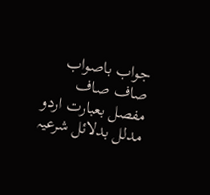جواب باصواب صاف صاف مفصل بعبارت اردو مدلل بدلائل شرعیہ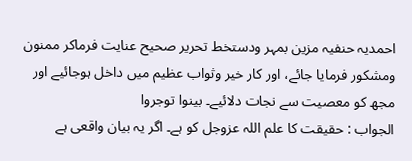احمدیہ حنفیہ مزین بمہر ودستخط تحریر صحیح عنایت فرماکر ممنون ومشکور فرمایا جائے، اور کار خیر وثواب عظیم میں داخل ہوجائیے اور مجھ کو معصیت سے نجات دلائیے۔ بینوا توجروا
الجواب : حقیقت کا علم اللہ عزوجل کو ہے۔ اگر یہ بیان واقعی ہے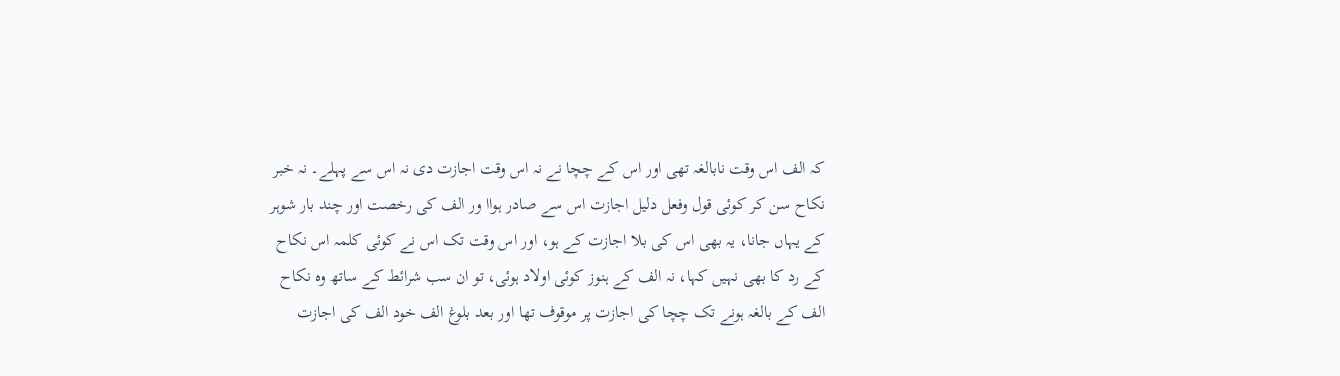کہ الف اس وقت نابالغہ تھی اور اس کے چچا نے نہ اس وقت اجازت دی نہ اس سے پہلے۔ نہ خبر نکاح سن کر کوئی قول وفعل دلیل اجازت اس سے صادر ہواا ور الف کی رخصت اور چند بار شوہر کے یہاں جانا، یہ بھی اس کی بلا اجازت کے ہو، اور اس وقت تک اس نے کوئی کلمہ اس نکاح کے رد کا بھی نہیں کہا، نہ الف کے ہنوز کوئی اولاد ہوئی، تو ان سب شرائط کے ساتھ وہ نکاح الف کے بالغہ ہونے تک چچا کی اجازت پر موقوف تھا اور بعد بلوغ الف خود الف کی اجازت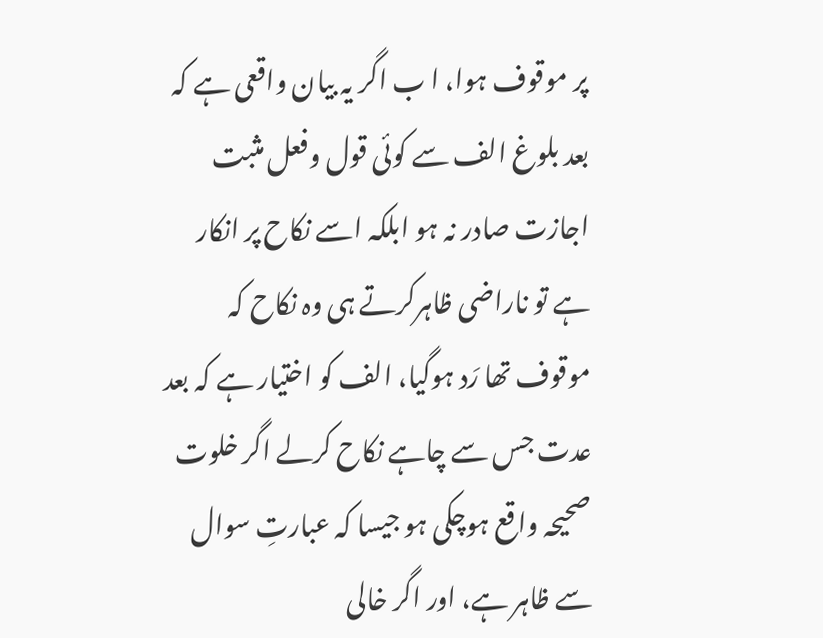پر موقوف ہوا، ا ب اگر یہ بیان واقعی ہے کہ بعد بلوغ الف سے کوئی قول وفعل مثبت اجازت صادر نہ ہو ابلکہ اسے نکاح پر انکار ہے تو ناراضی ظاہرکرتے ہی وہ نکاح کہ موقوف تھا رَد ہوگیا، الف کو اختیار ہے کہ بعد عدت جس سے چاہے نکاح کرلے اگر خلوت صحیحہ واقع ہوچکی ہو جیسا کہ عبارتِ سوال سے ظاہر ہے، اور اگر خالی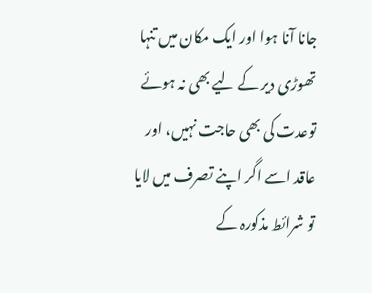جانا آنا ہوا اور ایک مکان میں تنہا تھوڑی دیر کے لیے بھی نہ ہوئے توعدت کی بھی حاجت نہیں، اور عاقد اسے اگر اپنے تصرف میں لایا تو شرائط مذکورہ کے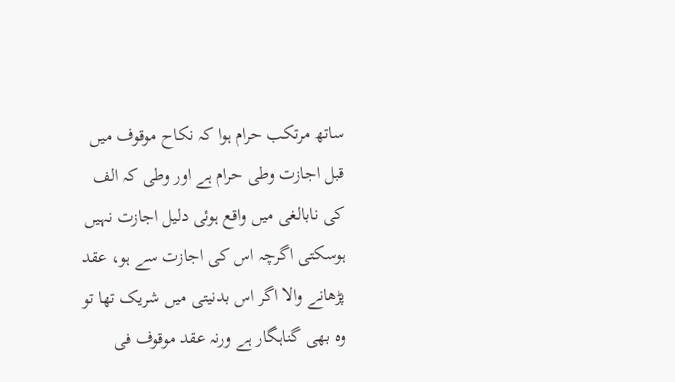ساتھ مرتکب حرام ہوا کہ نکاح موقوف میں قبل اجازت وطی حرام ہے اور وطی کہ الف کی نابالغی میں واقع ہوئی دلیل اجازت نہیں ہوسکتی اگرچہ اس کی اجازت سے ہو، عقد پڑھانے والا اگر اس بدنیتی میں شریک تھا تو وہ بھی گناہگار ہے ورنہ عقد موقوف فی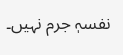نفسہٖ جرم نہیں۔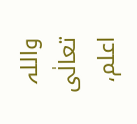واللہ تعالٰی اعلم،